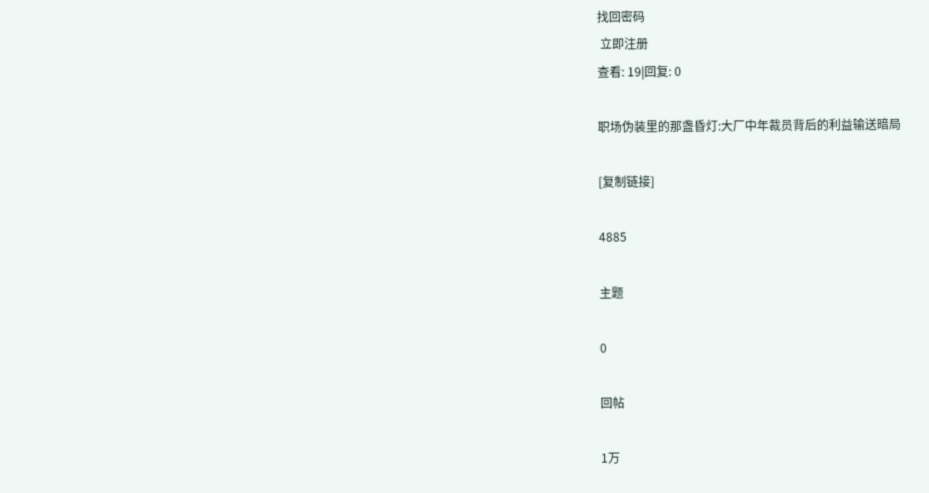找回密码
 立即注册
查看: 19|回复: 0

职场伪装里的那盏昏灯:大厂中年裁员背后的利益输送暗局

[复制链接]

4885

主题

0

回帖

1万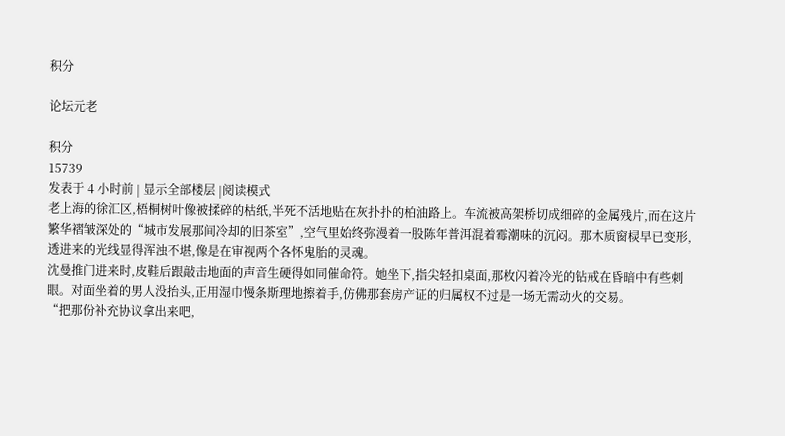积分

论坛元老

积分
15739
发表于 4 小时前 | 显示全部楼层 |阅读模式
老上海的徐汇区,梧桐树叶像被揉碎的枯纸,半死不活地贴在灰扑扑的柏油路上。车流被高架桥切成细碎的金属残片,而在这片繁华褶皱深处的“城市发展那间冷却的旧茶室”,空气里始终弥漫着一股陈年普洱混着霉潮味的沉闷。那木质窗棂早已变形,透进来的光线显得浑浊不堪,像是在审视两个各怀鬼胎的灵魂。
沈曼推门进来时,皮鞋后跟敲击地面的声音生硬得如同催命符。她坐下,指尖轻扣桌面,那枚闪着冷光的钻戒在昏暗中有些刺眼。对面坐着的男人没抬头,正用湿巾慢条斯理地擦着手,仿佛那套房产证的归属权不过是一场无需动火的交易。
“把那份补充协议拿出来吧,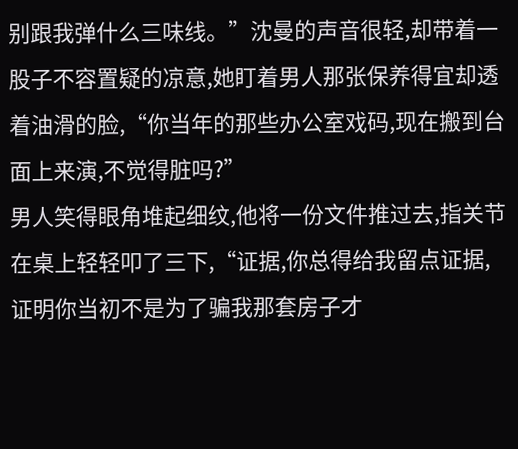别跟我弹什么三味线。”沈曼的声音很轻,却带着一股子不容置疑的凉意,她盯着男人那张保养得宜却透着油滑的脸,“你当年的那些办公室戏码,现在搬到台面上来演,不觉得脏吗?”
男人笑得眼角堆起细纹,他将一份文件推过去,指关节在桌上轻轻叩了三下,“证据,你总得给我留点证据,证明你当初不是为了骗我那套房子才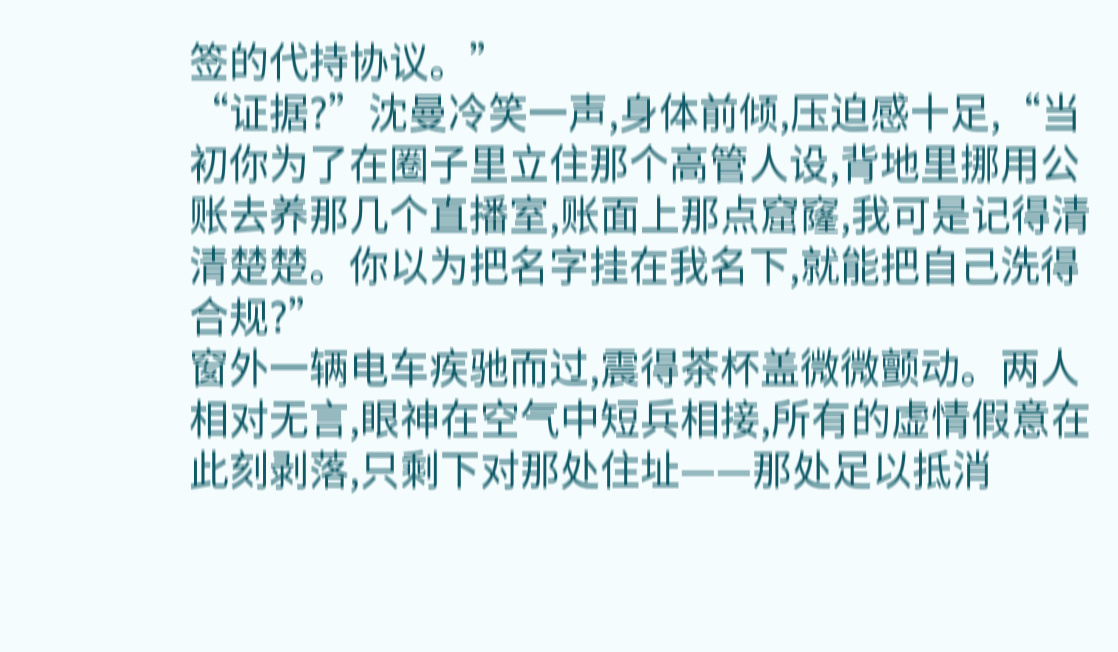签的代持协议。”
“证据?”沈曼冷笑一声,身体前倾,压迫感十足,“当初你为了在圈子里立住那个高管人设,背地里挪用公账去养那几个直播室,账面上那点窟窿,我可是记得清清楚楚。你以为把名字挂在我名下,就能把自己洗得合规?”
窗外一辆电车疾驰而过,震得茶杯盖微微颤动。两人相对无言,眼神在空气中短兵相接,所有的虚情假意在此刻剥落,只剩下对那处住址——那处足以抵消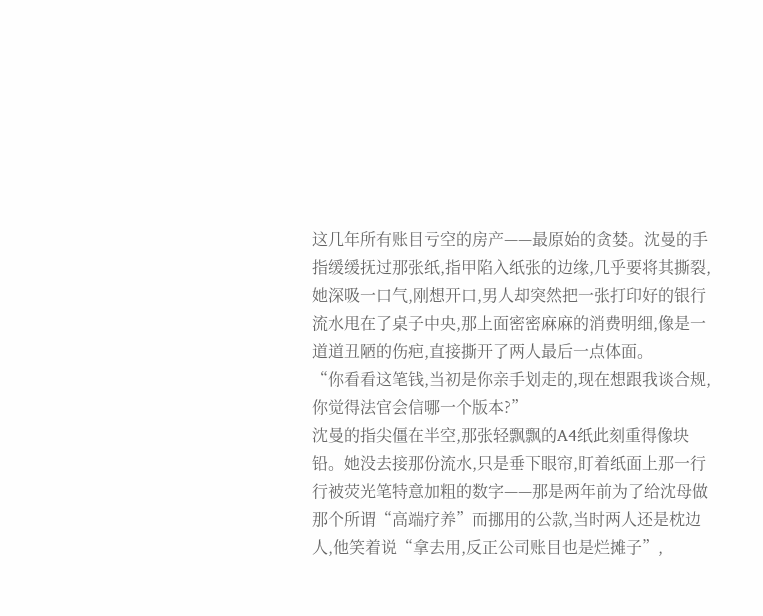这几年所有账目亏空的房产——最原始的贪婪。沈曼的手指缓缓抚过那张纸,指甲陷入纸张的边缘,几乎要将其撕裂,她深吸一口气,刚想开口,男人却突然把一张打印好的银行流水甩在了桌子中央,那上面密密麻麻的消费明细,像是一道道丑陋的伤疤,直接撕开了两人最后一点体面。
“你看看这笔钱,当初是你亲手划走的,现在想跟我谈合规,你觉得法官会信哪一个版本?”
沈曼的指尖僵在半空,那张轻飘飘的A4纸此刻重得像块铅。她没去接那份流水,只是垂下眼帘,盯着纸面上那一行行被荧光笔特意加粗的数字——那是两年前为了给沈母做那个所谓“高端疗养”而挪用的公款,当时两人还是枕边人,他笑着说“拿去用,反正公司账目也是烂摊子”,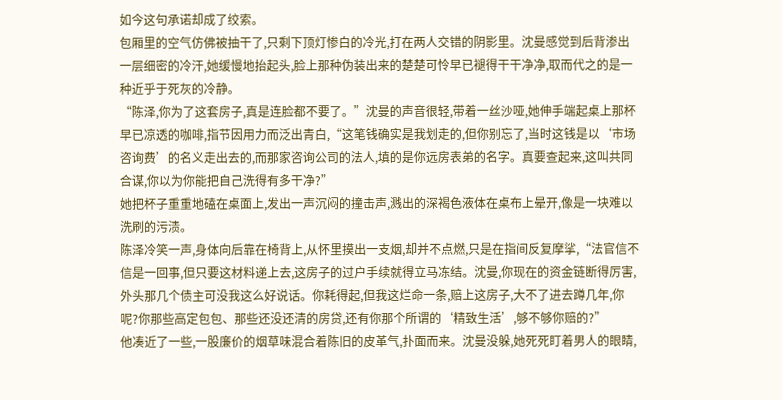如今这句承诺却成了绞索。
包厢里的空气仿佛被抽干了,只剩下顶灯惨白的冷光,打在两人交错的阴影里。沈曼感觉到后背渗出一层细密的冷汗,她缓慢地抬起头,脸上那种伪装出来的楚楚可怜早已褪得干干净净,取而代之的是一种近乎于死灰的冷静。
“陈泽,你为了这套房子,真是连脸都不要了。”沈曼的声音很轻,带着一丝沙哑,她伸手端起桌上那杯早已凉透的咖啡,指节因用力而泛出青白,“这笔钱确实是我划走的,但你别忘了,当时这钱是以‘市场咨询费’的名义走出去的,而那家咨询公司的法人,填的是你远房表弟的名字。真要查起来,这叫共同合谋,你以为你能把自己洗得有多干净?”
她把杯子重重地磕在桌面上,发出一声沉闷的撞击声,溅出的深褐色液体在桌布上晕开,像是一块难以洗刷的污渍。
陈泽冷笑一声,身体向后靠在椅背上,从怀里摸出一支烟,却并不点燃,只是在指间反复摩挲,“法官信不信是一回事,但只要这材料递上去,这房子的过户手续就得立马冻结。沈曼,你现在的资金链断得厉害,外头那几个债主可没我这么好说话。你耗得起,但我这烂命一条,赔上这房子,大不了进去蹲几年,你呢?你那些高定包包、那些还没还清的房贷,还有你那个所谓的‘精致生活’,够不够你赔的?”
他凑近了一些,一股廉价的烟草味混合着陈旧的皮革气,扑面而来。沈曼没躲,她死死盯着男人的眼睛,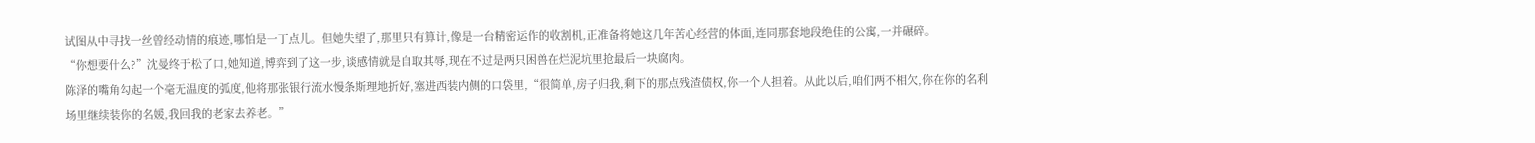试图从中寻找一丝曾经动情的痕迹,哪怕是一丁点儿。但她失望了,那里只有算计,像是一台精密运作的收割机,正准备将她这几年苦心经营的体面,连同那套地段绝佳的公寓,一并碾碎。
“你想要什么?”沈曼终于松了口,她知道,博弈到了这一步,谈感情就是自取其辱,现在不过是两只困兽在烂泥坑里抢最后一块腐肉。
陈泽的嘴角勾起一个毫无温度的弧度,他将那张银行流水慢条斯理地折好,塞进西装内侧的口袋里,“很简单,房子归我,剩下的那点残渣债权,你一个人担着。从此以后,咱们两不相欠,你在你的名利场里继续装你的名媛,我回我的老家去养老。”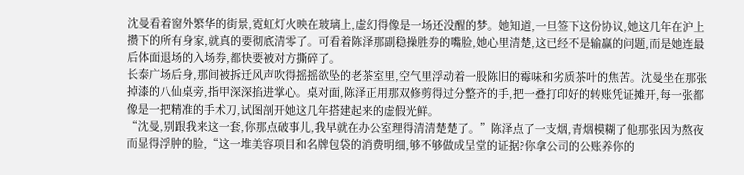沈曼看着窗外繁华的街景,霓虹灯火映在玻璃上,虚幻得像是一场还没醒的梦。她知道,一旦签下这份协议,她这几年在沪上攒下的所有身家,就真的要彻底清零了。可看着陈泽那副稳操胜券的嘴脸,她心里清楚,这已经不是输赢的问题,而是她连最后体面退场的入场券,都快要被对方撕碎了。
长泰广场后身,那间被拆迁风声吹得摇摇欲坠的老茶室里,空气里浮动着一股陈旧的霉味和劣质茶叶的焦苦。沈曼坐在那张掉漆的八仙桌旁,指甲深深掐进掌心。桌对面,陈泽正用那双修剪得过分整齐的手,把一叠打印好的转账凭证摊开,每一张都像是一把精准的手术刀,试图剖开她这几年搭建起来的虚假光鲜。
“沈曼,别跟我来这一套,你那点破事儿,我早就在办公室理得清清楚楚了。”陈泽点了一支烟,青烟模糊了他那张因为熬夜而显得浮肿的脸,“这一堆美容项目和名牌包袋的消费明细,够不够做成呈堂的证据?你拿公司的公账养你的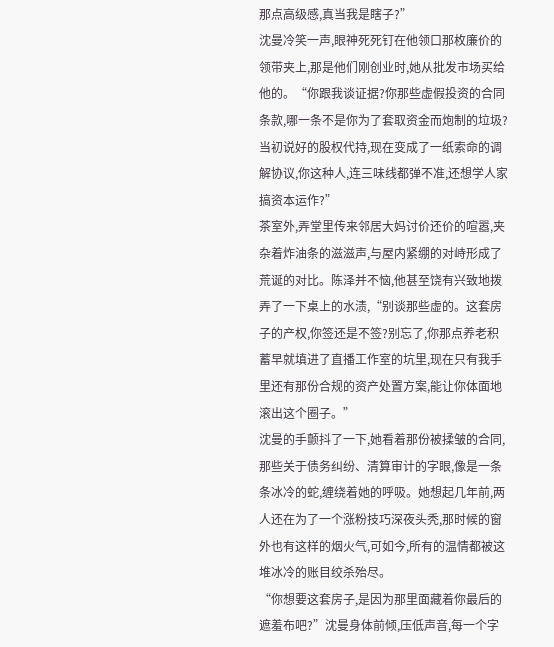那点高级感,真当我是瞎子?”
沈曼冷笑一声,眼神死死钉在他领口那枚廉价的领带夹上,那是他们刚创业时,她从批发市场买给他的。“你跟我谈证据?你那些虚假投资的合同条款,哪一条不是你为了套取资金而炮制的垃圾?当初说好的股权代持,现在变成了一纸索命的调解协议,你这种人,连三味线都弹不准,还想学人家搞资本运作?”
茶室外,弄堂里传来邻居大妈讨价还价的喧嚣,夹杂着炸油条的滋滋声,与屋内紧绷的对峙形成了荒诞的对比。陈泽并不恼,他甚至饶有兴致地拨弄了一下桌上的水渍,“别谈那些虚的。这套房子的产权,你签还是不签?别忘了,你那点养老积蓄早就填进了直播工作室的坑里,现在只有我手里还有那份合规的资产处置方案,能让你体面地滚出这个圈子。”
沈曼的手颤抖了一下,她看着那份被揉皱的合同,那些关于债务纠纷、清算审计的字眼,像是一条条冰冷的蛇,缠绕着她的呼吸。她想起几年前,两人还在为了一个涨粉技巧深夜头秃,那时候的窗外也有这样的烟火气,可如今,所有的温情都被这堆冰冷的账目绞杀殆尽。
“你想要这套房子,是因为那里面藏着你最后的遮羞布吧?”沈曼身体前倾,压低声音,每一个字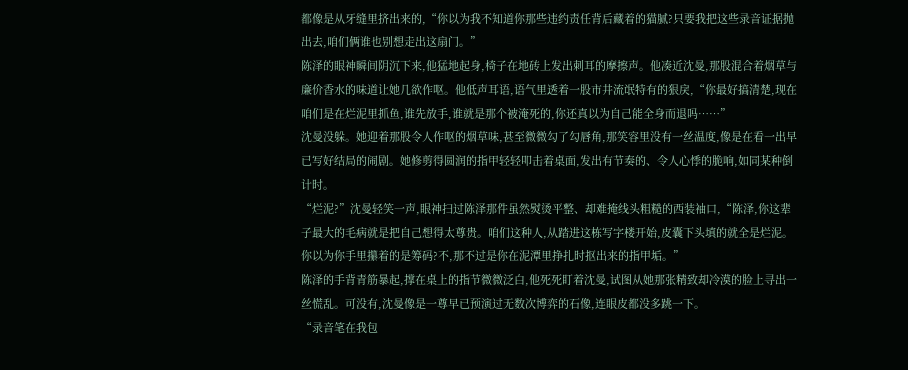都像是从牙缝里挤出来的,“你以为我不知道你那些违约责任背后藏着的猫腻?只要我把这些录音证据抛出去,咱们俩谁也别想走出这扇门。”
陈泽的眼神瞬间阴沉下来,他猛地起身,椅子在地砖上发出刺耳的摩擦声。他凑近沈曼,那股混合着烟草与廉价香水的味道让她几欲作呕。他低声耳语,语气里透着一股市井流氓特有的狠戾,“你最好搞清楚,现在咱们是在烂泥里抓鱼,谁先放手,谁就是那个被淹死的,你还真以为自己能全身而退吗……”
沈曼没躲。她迎着那股令人作呕的烟草味,甚至微微勾了勾唇角,那笑容里没有一丝温度,像是在看一出早已写好结局的闹剧。她修剪得圆润的指甲轻轻叩击着桌面,发出有节奏的、令人心悸的脆响,如同某种倒计时。
“烂泥?”沈曼轻笑一声,眼神扫过陈泽那件虽然熨烫平整、却难掩线头粗糙的西装袖口,“陈泽,你这辈子最大的毛病就是把自己想得太尊贵。咱们这种人,从踏进这栋写字楼开始,皮囊下头填的就全是烂泥。你以为你手里攥着的是筹码?不,那不过是你在泥潭里挣扎时抠出来的指甲垢。”
陈泽的手背青筋暴起,撑在桌上的指节微微泛白,他死死盯着沈曼,试图从她那张精致却冷漠的脸上寻出一丝慌乱。可没有,沈曼像是一尊早已预演过无数次博弈的石像,连眼皮都没多跳一下。
“录音笔在我包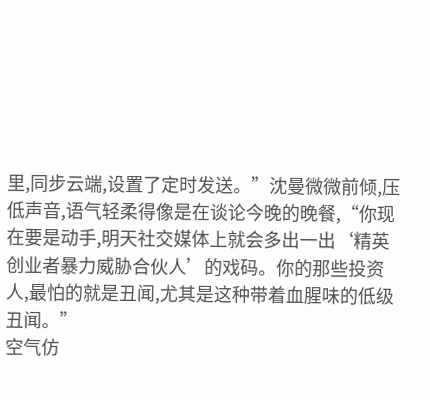里,同步云端,设置了定时发送。”沈曼微微前倾,压低声音,语气轻柔得像是在谈论今晚的晚餐,“你现在要是动手,明天社交媒体上就会多出一出‘精英创业者暴力威胁合伙人’的戏码。你的那些投资人,最怕的就是丑闻,尤其是这种带着血腥味的低级丑闻。”
空气仿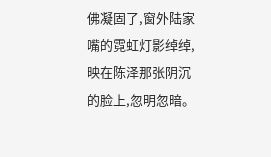佛凝固了,窗外陆家嘴的霓虹灯影绰绰,映在陈泽那张阴沉的脸上,忽明忽暗。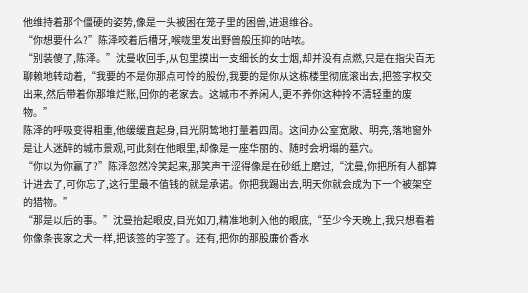他维持着那个僵硬的姿势,像是一头被困在笼子里的困兽,进退维谷。
“你想要什么?”陈泽咬着后槽牙,喉咙里发出野兽般压抑的咕哝。
“别装傻了,陈泽。”沈曼收回手,从包里摸出一支细长的女士烟,却并没有点燃,只是在指尖百无聊赖地转动着,“我要的不是你那点可怜的股份,我要的是你从这栋楼里彻底滚出去,把签字权交出来,然后带着你那堆烂账,回你的老家去。这城市不养闲人,更不养你这种拎不清轻重的废物。”
陈泽的呼吸变得粗重,他缓缓直起身,目光阴鸷地打量着四周。这间办公室宽敞、明亮,落地窗外是让人迷醉的城市景观,可此刻在他眼里,却像是一座华丽的、随时会坍塌的墓穴。
“你以为你赢了?”陈泽忽然冷笑起来,那笑声干涩得像是在砂纸上磨过,“沈曼,你把所有人都算计进去了,可你忘了,这行里最不值钱的就是承诺。你把我踢出去,明天你就会成为下一个被架空的猎物。”
“那是以后的事。”沈曼抬起眼皮,目光如刀,精准地刺入他的眼底,“至少今天晚上,我只想看着你像条丧家之犬一样,把该签的字签了。还有,把你的那股廉价香水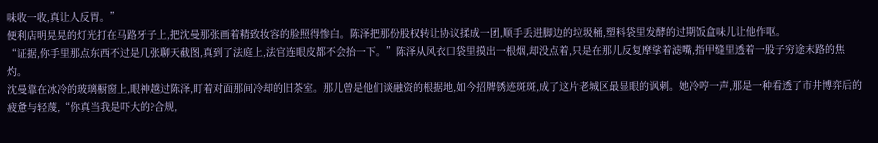味收一收,真让人反胃。”
便利店明晃晃的灯光打在马路牙子上,把沈曼那张画着精致妆容的脸照得惨白。陈泽把那份股权转让协议揉成一团,顺手丢进脚边的垃圾桶,塑料袋里发酵的过期饭盒味儿让他作呕。
“证据,你手里那点东西不过是几张聊天截图,真到了法庭上,法官连眼皮都不会抬一下。”陈泽从风衣口袋里摸出一根烟,却没点着,只是在那儿反复摩挲着滤嘴,指甲缝里透着一股子穷途末路的焦灼。
沈曼靠在冰冷的玻璃橱窗上,眼神越过陈泽,盯着对面那间冷却的旧茶室。那儿曾是他们谈融资的根据地,如今招牌锈迹斑斑,成了这片老城区最显眼的讽刺。她冷哼一声,那是一种看透了市井博弈后的疲惫与轻蔑,“你真当我是吓大的?合规,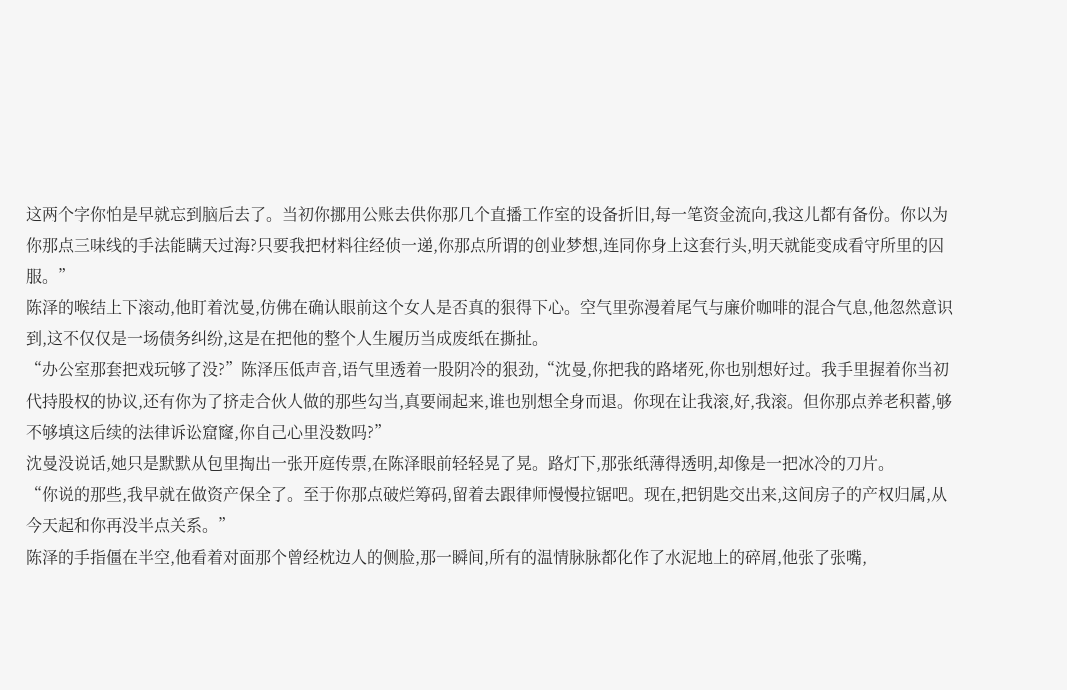这两个字你怕是早就忘到脑后去了。当初你挪用公账去供你那几个直播工作室的设备折旧,每一笔资金流向,我这儿都有备份。你以为你那点三味线的手法能瞒天过海?只要我把材料往经侦一递,你那点所谓的创业梦想,连同你身上这套行头,明天就能变成看守所里的囚服。”
陈泽的喉结上下滚动,他盯着沈曼,仿佛在确认眼前这个女人是否真的狠得下心。空气里弥漫着尾气与廉价咖啡的混合气息,他忽然意识到,这不仅仅是一场债务纠纷,这是在把他的整个人生履历当成废纸在撕扯。
“办公室那套把戏玩够了没?”陈泽压低声音,语气里透着一股阴冷的狠劲,“沈曼,你把我的路堵死,你也别想好过。我手里握着你当初代持股权的协议,还有你为了挤走合伙人做的那些勾当,真要闹起来,谁也别想全身而退。你现在让我滚,好,我滚。但你那点养老积蓄,够不够填这后续的法律诉讼窟窿,你自己心里没数吗?”
沈曼没说话,她只是默默从包里掏出一张开庭传票,在陈泽眼前轻轻晃了晃。路灯下,那张纸薄得透明,却像是一把冰冷的刀片。
“你说的那些,我早就在做资产保全了。至于你那点破烂筹码,留着去跟律师慢慢拉锯吧。现在,把钥匙交出来,这间房子的产权归属,从今天起和你再没半点关系。”
陈泽的手指僵在半空,他看着对面那个曾经枕边人的侧脸,那一瞬间,所有的温情脉脉都化作了水泥地上的碎屑,他张了张嘴,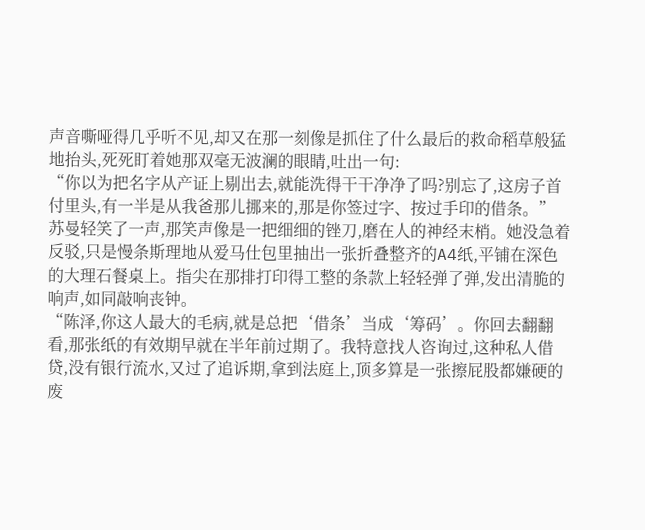声音嘶哑得几乎听不见,却又在那一刻像是抓住了什么最后的救命稻草般猛地抬头,死死盯着她那双毫无波澜的眼睛,吐出一句:
“你以为把名字从产证上剔出去,就能洗得干干净净了吗?别忘了,这房子首付里头,有一半是从我爸那儿挪来的,那是你签过字、按过手印的借条。”
苏曼轻笑了一声,那笑声像是一把细细的锉刀,磨在人的神经末梢。她没急着反驳,只是慢条斯理地从爱马仕包里抽出一张折叠整齐的A4纸,平铺在深色的大理石餐桌上。指尖在那排打印得工整的条款上轻轻弹了弹,发出清脆的响声,如同敲响丧钟。
“陈泽,你这人最大的毛病,就是总把‘借条’当成‘筹码’。你回去翻翻看,那张纸的有效期早就在半年前过期了。我特意找人咨询过,这种私人借贷,没有银行流水,又过了追诉期,拿到法庭上,顶多算是一张擦屁股都嫌硬的废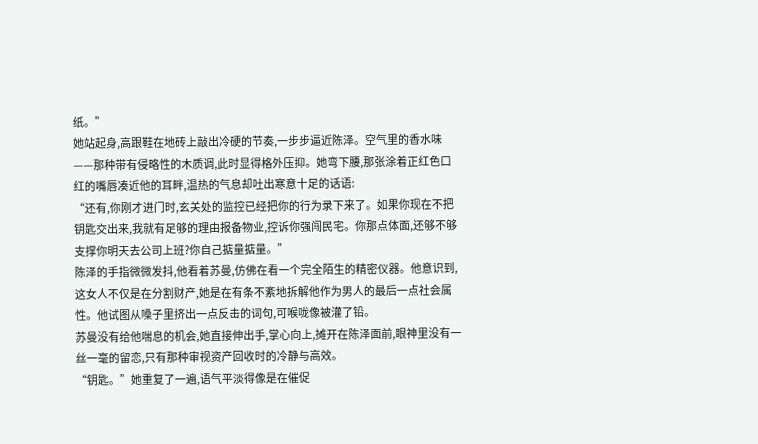纸。”
她站起身,高跟鞋在地砖上敲出冷硬的节奏,一步步逼近陈泽。空气里的香水味——那种带有侵略性的木质调,此时显得格外压抑。她弯下腰,那张涂着正红色口红的嘴唇凑近他的耳畔,温热的气息却吐出寒意十足的话语:
“还有,你刚才进门时,玄关处的监控已经把你的行为录下来了。如果你现在不把钥匙交出来,我就有足够的理由报备物业,控诉你强闯民宅。你那点体面,还够不够支撑你明天去公司上班?你自己掂量掂量。”
陈泽的手指微微发抖,他看着苏曼,仿佛在看一个完全陌生的精密仪器。他意识到,这女人不仅是在分割财产,她是在有条不紊地拆解他作为男人的最后一点社会属性。他试图从嗓子里挤出一点反击的词句,可喉咙像被灌了铅。
苏曼没有给他喘息的机会,她直接伸出手,掌心向上,摊开在陈泽面前,眼神里没有一丝一毫的留恋,只有那种审视资产回收时的冷静与高效。
“钥匙。”她重复了一遍,语气平淡得像是在催促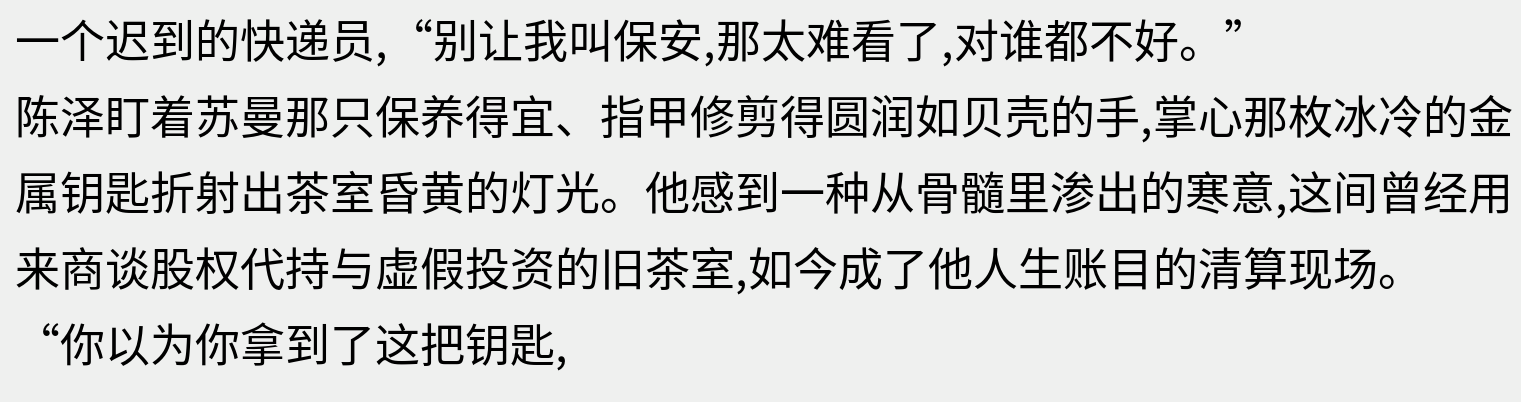一个迟到的快递员,“别让我叫保安,那太难看了,对谁都不好。”
陈泽盯着苏曼那只保养得宜、指甲修剪得圆润如贝壳的手,掌心那枚冰冷的金属钥匙折射出茶室昏黄的灯光。他感到一种从骨髓里渗出的寒意,这间曾经用来商谈股权代持与虚假投资的旧茶室,如今成了他人生账目的清算现场。
“你以为你拿到了这把钥匙,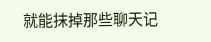就能抹掉那些聊天记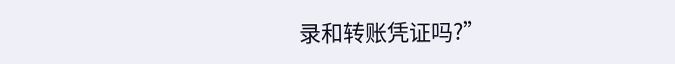录和转账凭证吗?”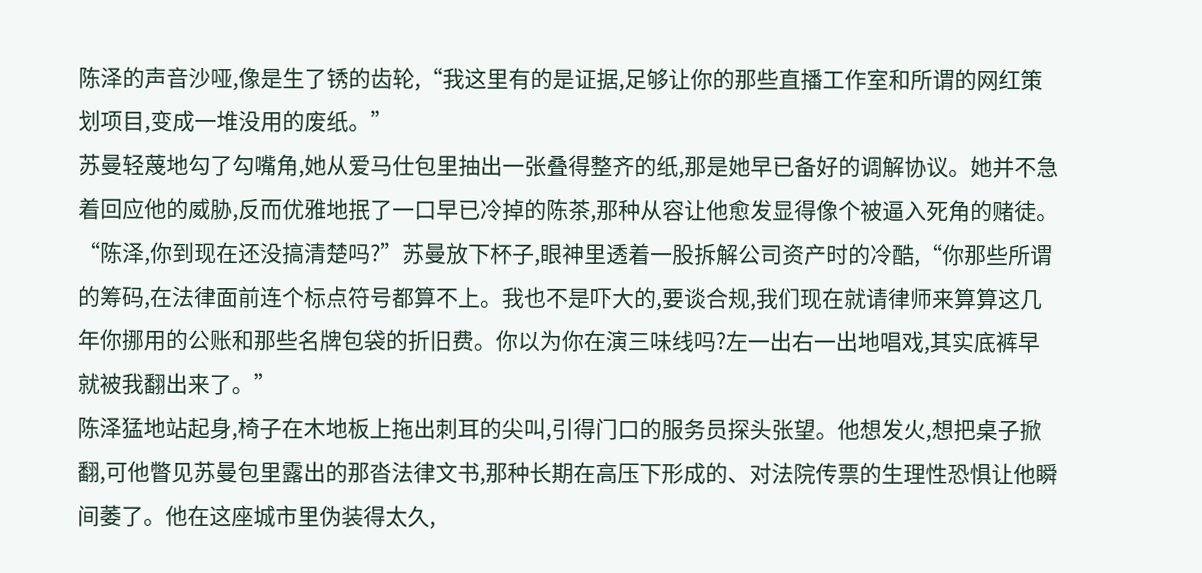陈泽的声音沙哑,像是生了锈的齿轮,“我这里有的是证据,足够让你的那些直播工作室和所谓的网红策划项目,变成一堆没用的废纸。”
苏曼轻蔑地勾了勾嘴角,她从爱马仕包里抽出一张叠得整齐的纸,那是她早已备好的调解协议。她并不急着回应他的威胁,反而优雅地抿了一口早已冷掉的陈茶,那种从容让他愈发显得像个被逼入死角的赌徒。
“陈泽,你到现在还没搞清楚吗?”苏曼放下杯子,眼神里透着一股拆解公司资产时的冷酷,“你那些所谓的筹码,在法律面前连个标点符号都算不上。我也不是吓大的,要谈合规,我们现在就请律师来算算这几年你挪用的公账和那些名牌包袋的折旧费。你以为你在演三味线吗?左一出右一出地唱戏,其实底裤早就被我翻出来了。”
陈泽猛地站起身,椅子在木地板上拖出刺耳的尖叫,引得门口的服务员探头张望。他想发火,想把桌子掀翻,可他瞥见苏曼包里露出的那沓法律文书,那种长期在高压下形成的、对法院传票的生理性恐惧让他瞬间萎了。他在这座城市里伪装得太久,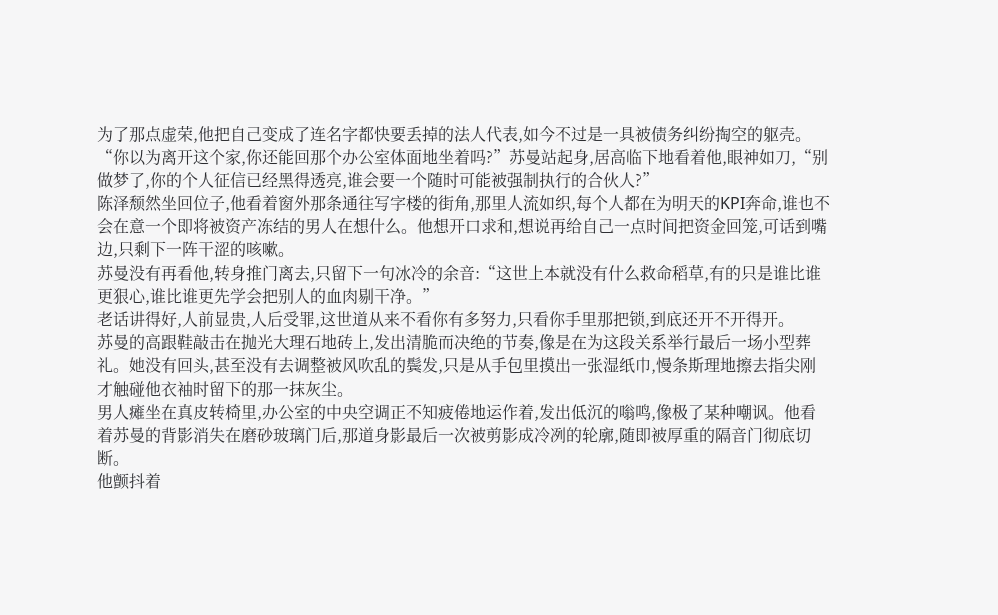为了那点虚荣,他把自己变成了连名字都快要丢掉的法人代表,如今不过是一具被债务纠纷掏空的躯壳。
“你以为离开这个家,你还能回那个办公室体面地坐着吗?”苏曼站起身,居高临下地看着他,眼神如刀,“别做梦了,你的个人征信已经黑得透亮,谁会要一个随时可能被强制执行的合伙人?”
陈泽颓然坐回位子,他看着窗外那条通往写字楼的街角,那里人流如织,每个人都在为明天的KPI奔命,谁也不会在意一个即将被资产冻结的男人在想什么。他想开口求和,想说再给自己一点时间把资金回笼,可话到嘴边,只剩下一阵干涩的咳嗽。
苏曼没有再看他,转身推门离去,只留下一句冰冷的余音:“这世上本就没有什么救命稻草,有的只是谁比谁更狠心,谁比谁更先学会把别人的血肉剔干净。”
老话讲得好,人前显贵,人后受罪,这世道从来不看你有多努力,只看你手里那把锁,到底还开不开得开。
苏曼的高跟鞋敲击在抛光大理石地砖上,发出清脆而决绝的节奏,像是在为这段关系举行最后一场小型葬礼。她没有回头,甚至没有去调整被风吹乱的鬓发,只是从手包里摸出一张湿纸巾,慢条斯理地擦去指尖刚才触碰他衣袖时留下的那一抹灰尘。
男人瘫坐在真皮转椅里,办公室的中央空调正不知疲倦地运作着,发出低沉的嗡鸣,像极了某种嘲讽。他看着苏曼的背影消失在磨砂玻璃门后,那道身影最后一次被剪影成冷冽的轮廓,随即被厚重的隔音门彻底切断。
他颤抖着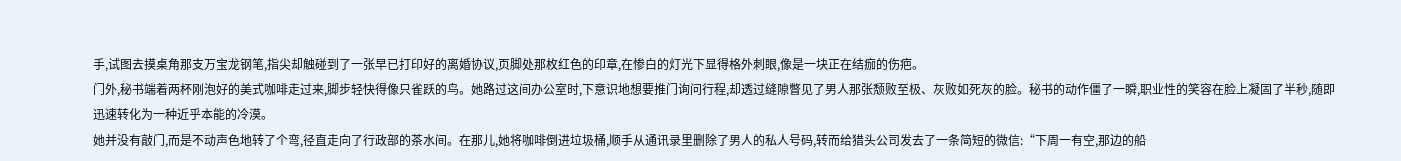手,试图去摸桌角那支万宝龙钢笔,指尖却触碰到了一张早已打印好的离婚协议,页脚处那枚红色的印章,在惨白的灯光下显得格外刺眼,像是一块正在结痂的伤疤。
门外,秘书端着两杯刚泡好的美式咖啡走过来,脚步轻快得像只雀跃的鸟。她路过这间办公室时,下意识地想要推门询问行程,却透过缝隙瞥见了男人那张颓败至极、灰败如死灰的脸。秘书的动作僵了一瞬,职业性的笑容在脸上凝固了半秒,随即迅速转化为一种近乎本能的冷漠。
她并没有敲门,而是不动声色地转了个弯,径直走向了行政部的茶水间。在那儿,她将咖啡倒进垃圾桶,顺手从通讯录里删除了男人的私人号码,转而给猎头公司发去了一条简短的微信:“下周一有空,那边的船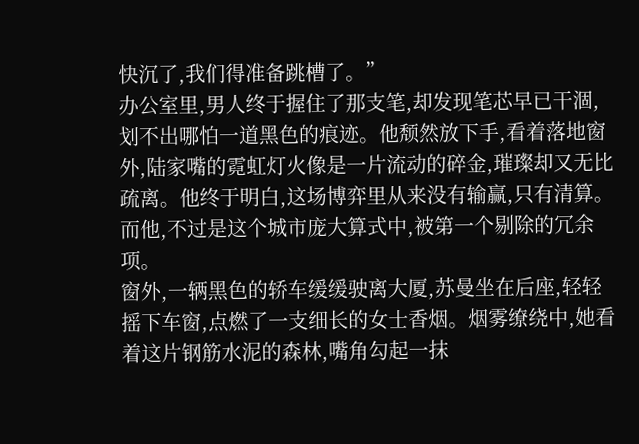快沉了,我们得准备跳槽了。”
办公室里,男人终于握住了那支笔,却发现笔芯早已干涸,划不出哪怕一道黑色的痕迹。他颓然放下手,看着落地窗外,陆家嘴的霓虹灯火像是一片流动的碎金,璀璨却又无比疏离。他终于明白,这场博弈里从来没有输赢,只有清算。而他,不过是这个城市庞大算式中,被第一个剔除的冗余项。
窗外,一辆黑色的轿车缓缓驶离大厦,苏曼坐在后座,轻轻摇下车窗,点燃了一支细长的女士香烟。烟雾缭绕中,她看着这片钢筋水泥的森林,嘴角勾起一抹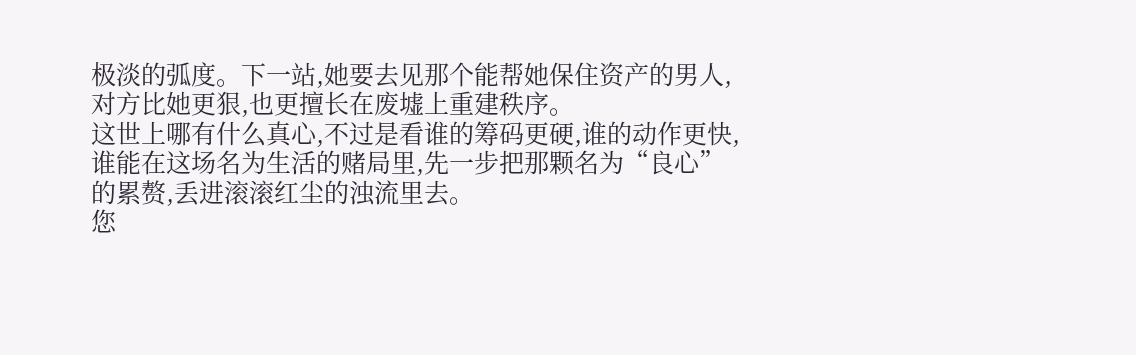极淡的弧度。下一站,她要去见那个能帮她保住资产的男人,对方比她更狠,也更擅长在废墟上重建秩序。
这世上哪有什么真心,不过是看谁的筹码更硬,谁的动作更快,谁能在这场名为生活的赌局里,先一步把那颗名为“良心”的累赘,丢进滚滚红尘的浊流里去。
您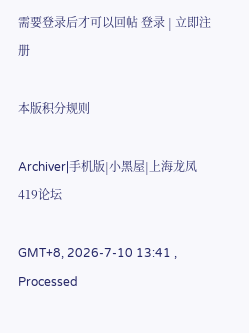需要登录后才可以回帖 登录 | 立即注册

本版积分规则

Archiver|手机版|小黑屋|上海龙凤419论坛

GMT+8, 2026-7-10 13:41 , Processed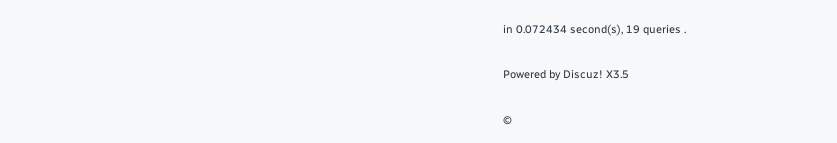in 0.072434 second(s), 19 queries .

Powered by Discuz! X3.5

©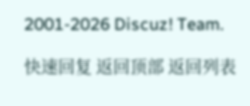2001-2026 Discuz! Team.

快速回复 返回顶部 返回列表